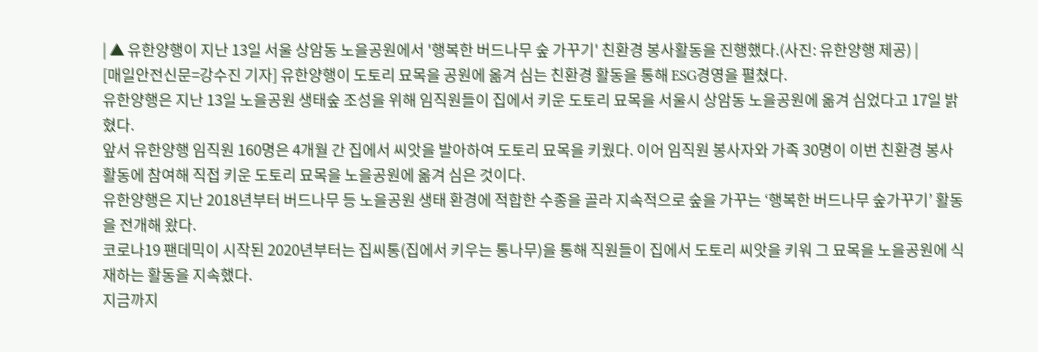| ▲ 유한양행이 지난 13일 서울 상암동 노을공원에서 '행복한 버드나무 숲 가꾸기' 친환경 봉사활동을 진행했다.(사진: 유한양행 제공) |
[매일안전신문=강수진 기자] 유한양행이 도토리 묘목을 공원에 옮겨 심는 친환경 활동을 통해 ESG경영을 펼쳤다.
유한양행은 지난 13일 노을공원 생태숲 조성을 위해 임직원들이 집에서 키운 도토리 묘목을 서울시 상암동 노을공원에 옮겨 심었다고 17일 밝혔다.
앞서 유한양행 임직원 160명은 4개월 간 집에서 씨앗을 발아하여 도토리 묘목을 키웠다. 이어 임직원 봉사자와 가족 30명이 이번 친환경 봉사활동에 참여해 직접 키운 도토리 묘목을 노을공원에 옮겨 심은 것이다.
유한양행은 지난 2018년부터 버드나무 등 노을공원 생태 환경에 적합한 수종을 골라 지속적으로 숲을 가꾸는 ‘행복한 버드나무 숲가꾸기’ 활동을 전개해 왔다.
코로나19 팬데믹이 시작된 2020년부터는 집씨통(집에서 키우는 통나무)을 통해 직원들이 집에서 도토리 씨앗을 키워 그 묘목을 노을공원에 식재하는 활동을 지속했다.
지금까지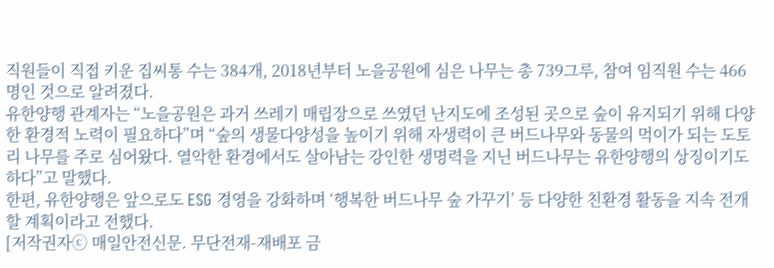직원들이 직접 키운 집씨통 수는 384개, 2018년부터 노을공원에 심은 나무는 총 739그루, 참여 임직원 수는 466명인 것으로 알려졌다.
유한양행 관계자는 “노을공원은 과거 쓰레기 매립장으로 쓰였던 난지도에 조성된 곳으로 숲이 유지되기 위해 다양한 환경적 노력이 필요하다”며 “숲의 생물다양성을 높이기 위해 자생력이 큰 버드나무와 동물의 먹이가 되는 도토리 나무를 주로 심어왔다. 열악한 환경에서도 살아남는 강인한 생명력을 지닌 버드나무는 유한양행의 상징이기도 하다”고 말했다.
한편, 유한양행은 앞으로도 ESG 경영을 강화하며 ‘행복한 버드나무 숲 가꾸기’ 등 다양한 친환경 활동을 지속 전개할 계획이라고 전했다.
[저작권자ⓒ 매일안전신문. 무단전재-재배포 금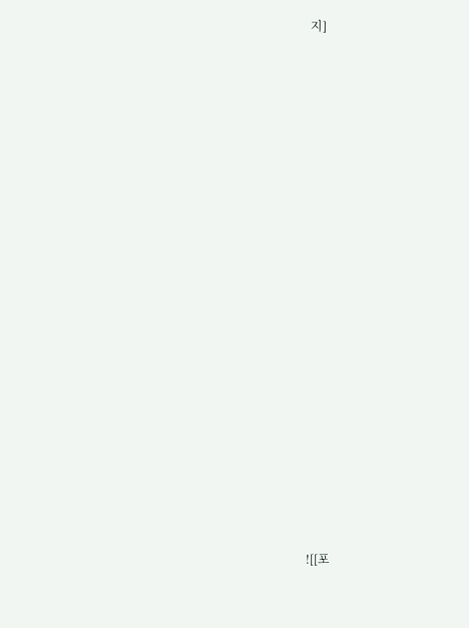지]






























![[포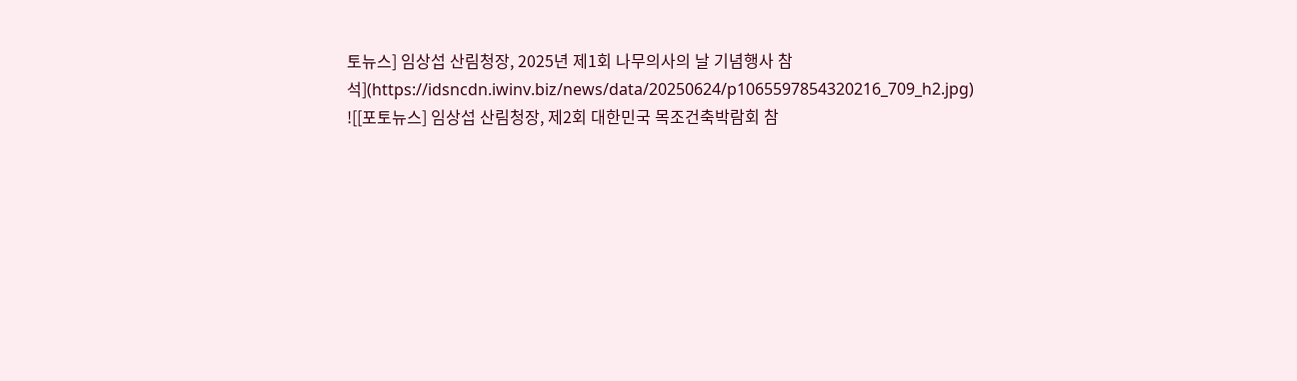토뉴스] 임상섭 산림청장, 2025년 제1회 나무의사의 날 기념행사 참석](https://idsncdn.iwinv.biz/news/data/20250624/p1065597854320216_709_h2.jpg)
![[포토뉴스] 임상섭 산림청장, 제2회 대한민국 목조건축박람회 참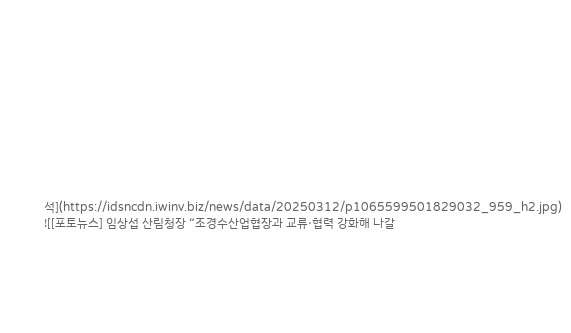석](https://idsncdn.iwinv.biz/news/data/20250312/p1065599501829032_959_h2.jpg)
![[포토뉴스] 임상섭 산림청장 “조경수산업협장과 교류·협력 강화해 나갈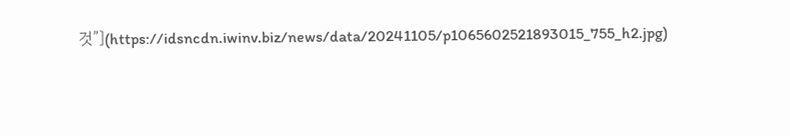것”](https://idsncdn.iwinv.biz/news/data/20241105/p1065602521893015_755_h2.jpg)